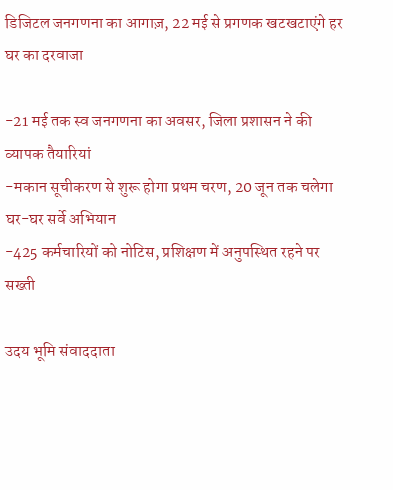डिजिटल जनगणना का आगाज़, 22 मई से प्रगणक खटखटाएंगे हर घर का दरवाजा

-21 मई तक स्व जनगणना का अवसर, जिला प्रशासन ने की व्यापक तैयारियां
-मकान सूचीकरण से शुरू होगा प्रथम चरण, 20 जून तक चलेगा घर-घर सर्वे अभियान
-425 कर्मचारियों को नोटिस, प्रशिक्षण में अनुपस्थित रहने पर सख्ती

उदय भूमि संवाददाता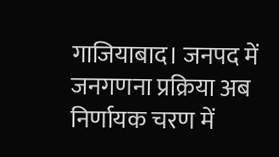गाजियाबाद। जनपद में जनगणना प्रक्रिया अब निर्णायक चरण में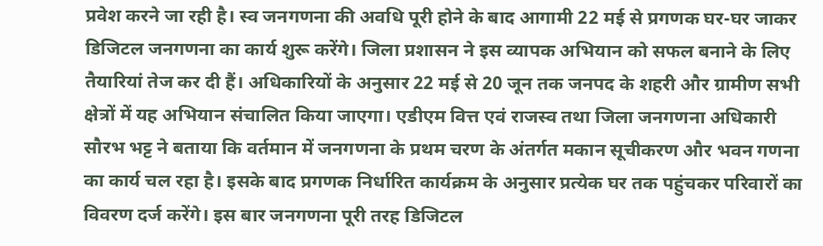प्रवेश करने जा रही है। स्व जनगणना की अवधि पूरी होने के बाद आगामी 22 मई से प्रगणक घर-घर जाकर डिजिटल जनगणना का कार्य शुरू करेंगे। जिला प्रशासन ने इस व्यापक अभियान को सफल बनाने के लिए तैयारियां तेज कर दी हैं। अधिकारियों के अनुसार 22 मई से 20 जून तक जनपद के शहरी और ग्रामीण सभी क्षेत्रों में यह अभियान संचालित किया जाएगा। एडीएम वित्त एवं राजस्व तथा जिला जनगणना अधिकारी सौरभ भट्ट ने बताया कि वर्तमान में जनगणना के प्रथम चरण के अंतर्गत मकान सूचीकरण और भवन गणना का कार्य चल रहा है। इसके बाद प्रगणक निर्धारित कार्यक्रम के अनुसार प्रत्येक घर तक पहुंचकर परिवारों का विवरण दर्ज करेंगे। इस बार जनगणना पूरी तरह डिजिटल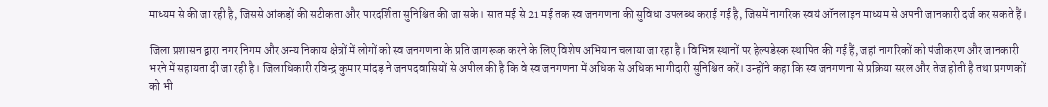माध्यम से की जा रही है, जिससे आंकड़ों की सटीकता और पारदर्शिता सुनिश्चित की जा सके। सात मई से 21 मई तक स्व जनगणना की सुविधा उपलब्ध कराई गई है, जिसमें नागरिक स्वयं ऑनलाइन माध्यम से अपनी जानकारी दर्ज कर सकते हैं।

जिला प्रशासन द्वारा नगर निगम और अन्य निकाय क्षेत्रों में लोगों को स्व जनगणना के प्रति जागरूक करने के लिए विशेष अभियान चलाया जा रहा है। विभिन्न स्थानों पर हेल्पडेस्क स्थापित की गई हैं, जहां नागरिकों को पंजीकरण और जानकारी भरने में सहायता दी जा रही है। जिलाधिकारी रविन्द्र कुमार मांदड़ ने जनपदवासियों से अपील की है कि वे स्व जनगणना में अधिक से अधिक भागीदारी सुनिश्चित करें। उन्होंने कहा कि स्व जनगणना से प्रक्रिया सरल और तेज होती है तथा प्रगणकों को भी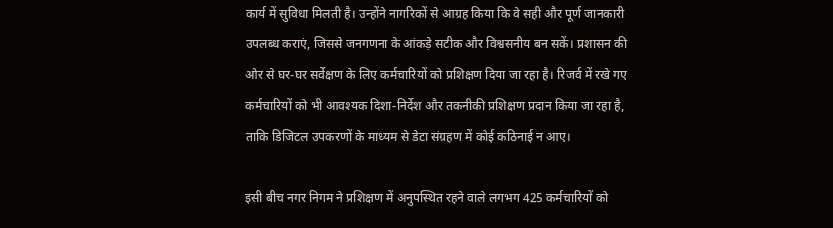कार्य में सुविधा मिलती है। उन्होंने नागरिकों से आग्रह किया कि वे सही और पूर्ण जानकारी उपलब्ध कराएं, जिससे जनगणना के आंकड़े सटीक और विश्वसनीय बन सकें। प्रशासन की ओर से घर-घर सर्वेक्षण के लिए कर्मचारियों को प्रशिक्षण दिया जा रहा है। रिजर्व में रखे गए कर्मचारियों को भी आवश्यक दिशा-निर्देश और तकनीकी प्रशिक्षण प्रदान किया जा रहा है, ताकि डिजिटल उपकरणों के माध्यम से डेटा संग्रहण में कोई कठिनाई न आए।

इसी बीच नगर निगम ने प्रशिक्षण में अनुपस्थित रहने वाले लगभग 425 कर्मचारियों को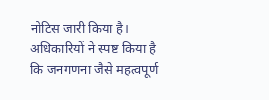नोटिस जारी किया है। अधिकारियों ने स्पष्ट किया है कि जनगणना जैसे महत्वपूर्ण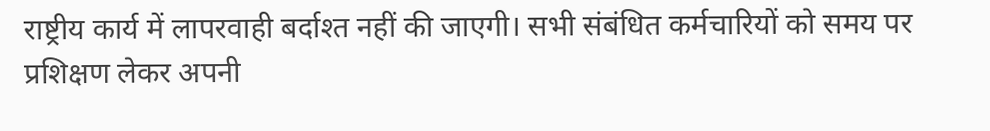राष्ट्रीय कार्य में लापरवाही बर्दाश्त नहीं की जाएगी। सभी संबंधित कर्मचारियों को समय पर प्रशिक्षण लेकर अपनी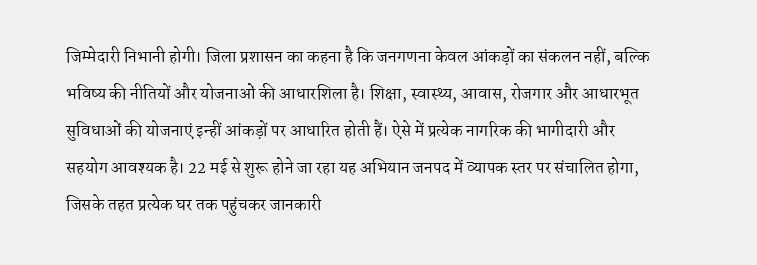जिम्मेदारी निभानी होगी। जिला प्रशासन का कहना है कि जनगणना केवल आंकड़ों का संकलन नहीं, बल्कि भविष्य की नीतियों और योजनाओं की आधारशिला है। शिक्षा, स्वास्थ्य, आवास, रोजगार और आधारभूत सुविधाओं की योजनाएं इन्हीं आंकड़ों पर आधारित होती हैं। ऐसे में प्रत्येक नागरिक की भागीदारी और सहयोग आवश्यक है। 22 मई से शुरू होने जा रहा यह अभियान जनपद में व्यापक स्तर पर संचालित होगा, जिसके तहत प्रत्येक घर तक पहुंचकर जानकारी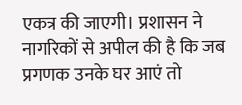एकत्र की जाएगी। प्रशासन ने नागरिकों से अपील की है कि जब प्रगणक उनके घर आएं तो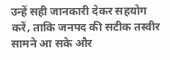उन्हें सही जानकारी देकर सहयोग करें, ताकि जनपद की सटीक तस्वीर सामने आ सके और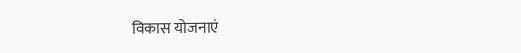विकास योजनाएं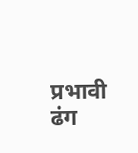प्रभावी ढंग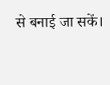से बनाई जा सकें।